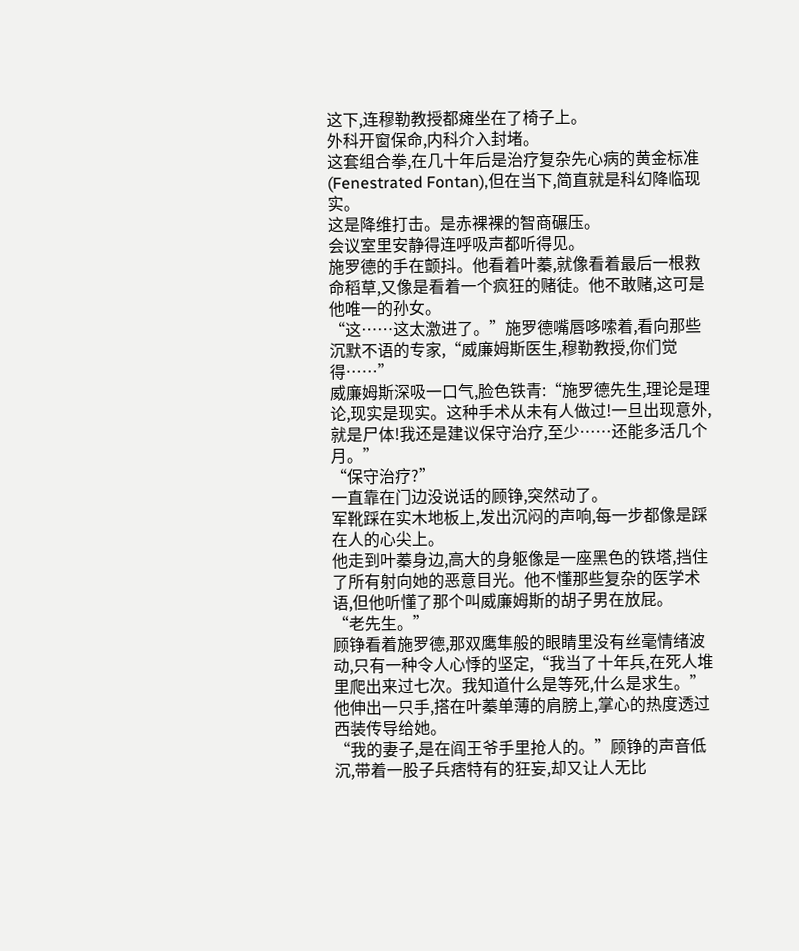这下,连穆勒教授都瘫坐在了椅子上。
外科开窗保命,内科介入封堵。
这套组合拳,在几十年后是治疗复杂先心病的黄金标准(Fenestrated Fontan),但在当下,简直就是科幻降临现实。
这是降维打击。是赤裸裸的智商碾压。
会议室里安静得连呼吸声都听得见。
施罗德的手在颤抖。他看着叶蓁,就像看着最后一根救命稻草,又像是看着一个疯狂的赌徒。他不敢赌,这可是他唯一的孙女。
“这……这太激进了。”施罗德嘴唇哆嗦着,看向那些沉默不语的专家,“威廉姆斯医生,穆勒教授,你们觉得……”
威廉姆斯深吸一口气,脸色铁青:“施罗德先生,理论是理论,现实是现实。这种手术从未有人做过!一旦出现意外,就是尸体!我还是建议保守治疗,至少……还能多活几个月。”
“保守治疗?”
一直靠在门边没说话的顾铮,突然动了。
军靴踩在实木地板上,发出沉闷的声响,每一步都像是踩在人的心尖上。
他走到叶蓁身边,高大的身躯像是一座黑色的铁塔,挡住了所有射向她的恶意目光。他不懂那些复杂的医学术语,但他听懂了那个叫威廉姆斯的胡子男在放屁。
“老先生。”
顾铮看着施罗德,那双鹰隼般的眼睛里没有丝毫情绪波动,只有一种令人心悸的坚定,“我当了十年兵,在死人堆里爬出来过七次。我知道什么是等死,什么是求生。”
他伸出一只手,搭在叶蓁单薄的肩膀上,掌心的热度透过西装传导给她。
“我的妻子,是在阎王爷手里抢人的。”顾铮的声音低沉,带着一股子兵痞特有的狂妄,却又让人无比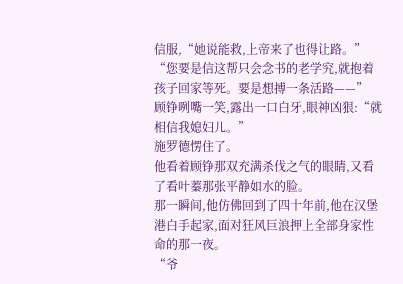信服,“她说能救,上帝来了也得让路。”
“您要是信这帮只会念书的老学究,就抱着孩子回家等死。要是想搏一条活路——”
顾铮咧嘴一笑,露出一口白牙,眼神凶狠:“就相信我媳妇儿。”
施罗德愣住了。
他看着顾铮那双充满杀伐之气的眼睛,又看了看叶蓁那张平静如水的脸。
那一瞬间,他仿佛回到了四十年前,他在汉堡港白手起家,面对狂风巨浪押上全部身家性命的那一夜。
“爷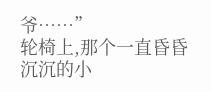爷……”
轮椅上,那个一直昏昏沉沉的小